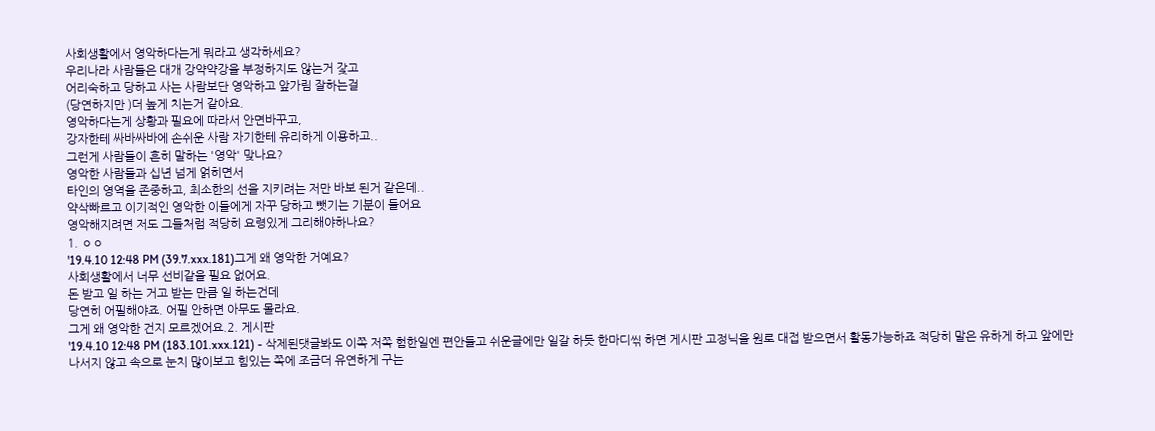사회생활에서 영악하다는게 뭐라고 생각하세요?
우리나라 사람들은 대개 강약약강을 부정하지도 않는거 갗고
어리숙하고 당하고 사는 사람보단 영악하고 앞가림 잘하는걸
(당연하지만 )더 높게 치는거 같아요.
영악하다는게 상황과 필요에 따라서 안면바꾸고,
강자한테 싸바싸바에 손쉬운 사람 자기한테 유리하게 이용하고..
그런게 사람들이 흔히 말하는 '영악' 맞나요?
영악한 사람들과 십년 넘게 얽히면서
타인의 영역을 존중하고, 최소한의 선을 지키려는 저만 바보 된거 같은데..
약삭빠르고 이기적인 영악한 이들에게 자꾸 당하고 뺏기는 기분이 들어요
영악해지려면 저도 그들처럼 적당히 요령있게 그리해야하나요?
1. ㅇㅇ
'19.4.10 12:48 PM (39.7.xxx.181)그게 왜 영악한 거예요?
사회생활에서 너무 선비같을 필요 없어요.
돈 받고 일 하는 거고 받는 만큼 일 하는건데
당연히 어필해야죠. 어필 안하면 아무도 몰라요.
그게 왜 영악한 건지 모르겠어요.2. 게시판
'19.4.10 12:48 PM (183.101.xxx.121) - 삭제된댓글봐도 이쪽 저쪽 험한일엔 편안들고 쉬운글에만 일갈 하듯 한마디씪 하면 게시판 고정닉을 원로 대접 받으면서 활동가능하죠 적당히 말은 유하게 하고 앞에만 나서지 않고 속으로 눈치 많이보고 힘있는 쪽에 조금더 유연하게 구는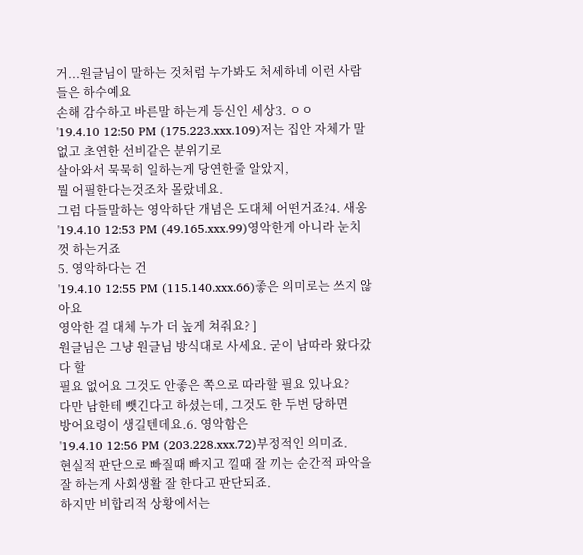거...원글님이 말하는 것처럼 누가봐도 처세하네 이런 사람들은 하수예요
손해 감수하고 바른말 하는게 등신인 세상3. ㅇㅇ
'19.4.10 12:50 PM (175.223.xxx.109)저는 집안 자체가 말없고 초연한 선비같은 분위기로
살아와서 묵묵히 일하는게 당연한줄 알았지,
뭘 어필한다는것조차 몰랐네요.
그럼 다들말하는 영악하단 개념은 도대체 어떤거죠?4. 새옹
'19.4.10 12:53 PM (49.165.xxx.99)영악한게 아니라 눈치껏 하는거죠
5. 영악하다는 건
'19.4.10 12:55 PM (115.140.xxx.66)좋은 의미로는 쓰지 않아요
영악한 걸 대체 누가 더 높게 쳐줘요? ]
원글님은 그냥 원글님 방식대로 사세요. 굳이 남따라 왔다갔다 할
필요 없어요 그것도 안좋은 쪽으로 따라할 필요 있나요?
다만 남한테 뺏긴다고 하셨는데, 그것도 한 두번 당하면
방어요령이 생길텐데요.6. 영악함은
'19.4.10 12:56 PM (203.228.xxx.72)부정적인 의미죠.
현실적 판단으로 빠질때 빠지고 낄때 잘 끼는 순간적 파악을 잘 하는게 사회생활 잘 한다고 판단되죠.
하지만 비합리적 상황에서는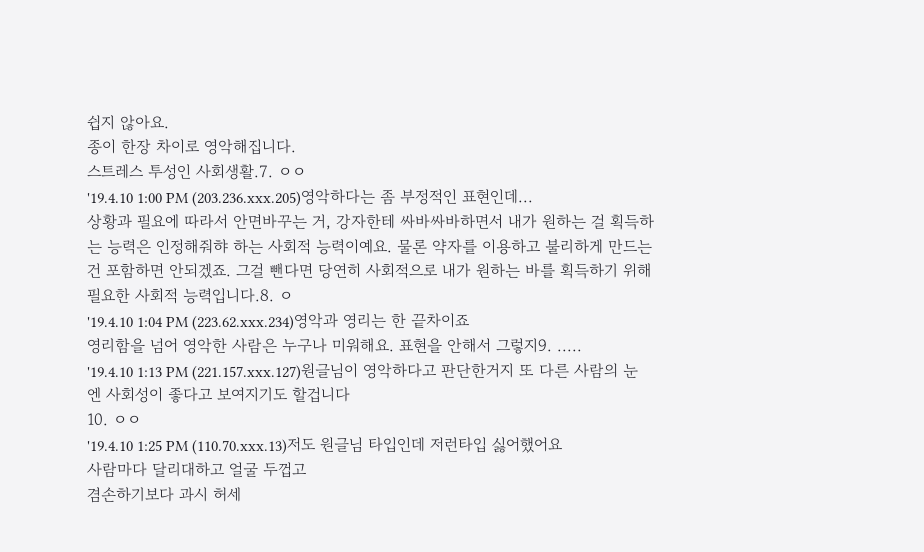쉽지 않아요.
종이 한장 차이로 영악해집니다.
스트레스 투성인 사회생활.7. ㅇㅇ
'19.4.10 1:00 PM (203.236.xxx.205)영악하다는 좀 부정적인 표현인데...
상황과 필요에 따라서 안면바꾸는 거, 강자한테 싸바싸바하면서 내가 원하는 걸 획득하는 능력은 인정해줘햐 하는 사회적 능력이예요. 물론 약자를 이용하고 불리하게 만드는 건 포함하면 안되겠죠. 그걸 뺀다면 당연히 사회적으로 내가 원하는 바를 획득하기 위해 필요한 사회적 능력입니다.8. ㅇ
'19.4.10 1:04 PM (223.62.xxx.234)영악과 영리는 한 끝차이죠
영리함을 넘어 영악한 사람은 누구나 미워해요. 표현을 안해서 그렇지9. .....
'19.4.10 1:13 PM (221.157.xxx.127)원글님이 영악하다고 판단한거지 또 다른 사람의 눈엔 사회성이 좋다고 보여지기도 할겁니다
10. ㅇㅇ
'19.4.10 1:25 PM (110.70.xxx.13)저도 원글님 타입인데 저런타입 싫어했어요
사람마다 달리대하고 얼굴 두껍고
겸손하기보다 과시 허세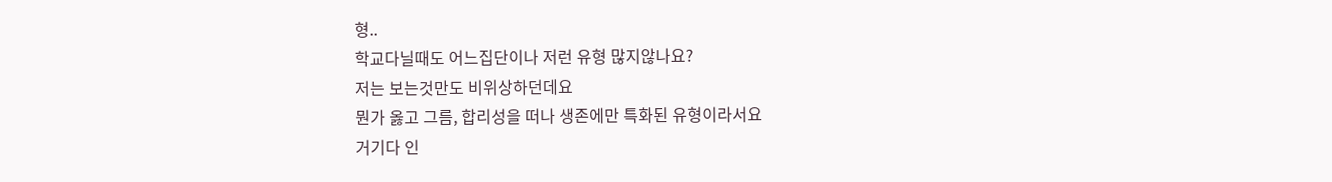형..
학교다닐때도 어느집단이나 저런 유형 많지않나요?
저는 보는것만도 비위상하던데요
뭔가 옳고 그름, 합리성을 떠나 생존에만 특화된 유형이라서요
거기다 인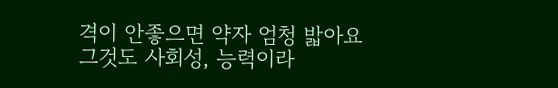격이 안좋으면 약자 엄청 밟아요
그것도 사회성, 능력이라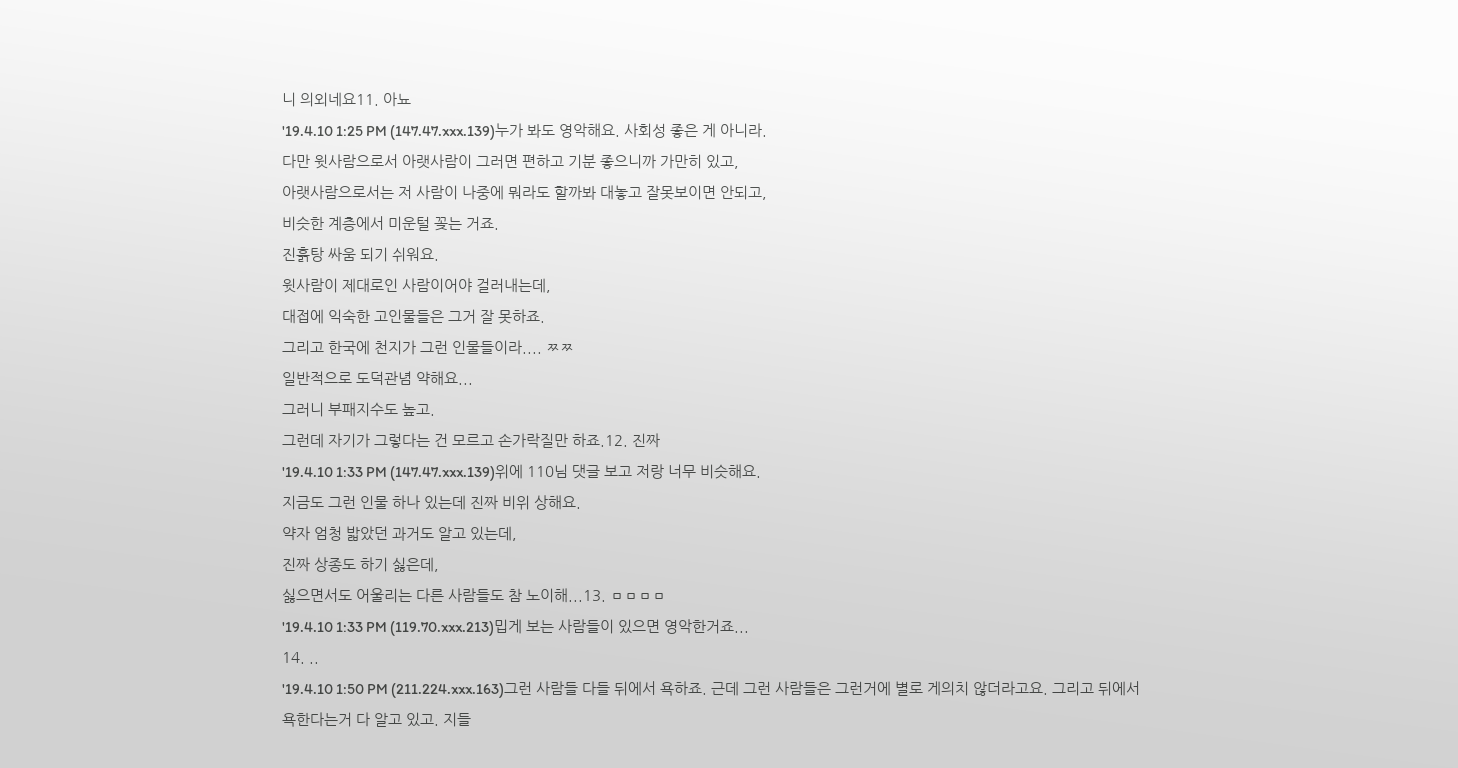니 의외네요11. 아뇨
'19.4.10 1:25 PM (147.47.xxx.139)누가 봐도 영악해요. 사회성 좋은 게 아니라.
다만 윗사람으로서 아랫사람이 그러면 편하고 기분 좋으니까 가만히 있고,
아랫사람으로서는 저 사람이 나중에 뭐라도 할까봐 대놓고 잘못보이면 안되고,
비슷한 계층에서 미운털 꽂는 거죠.
진흙탕 싸움 되기 쉬워요.
윗사람이 제대로인 사람이어야 걸러내는데,
대접에 익숙한 고인물들은 그거 잘 못하죠.
그리고 한국에 천지가 그런 인물들이라.... ㅉㅉ
일반적으로 도덕관념 약해요...
그러니 부패지수도 높고.
그런데 자기가 그렇다는 건 모르고 손가락질만 하죠.12. 진짜
'19.4.10 1:33 PM (147.47.xxx.139)위에 110님 댓글 보고 저랑 너무 비슷해요.
지금도 그런 인물 하나 있는데 진짜 비위 상해요.
약자 엄청 밟았던 과거도 알고 있는데,
진짜 상종도 하기 싫은데,
싫으면서도 어울리는 다른 사람들도 참 노이해...13. ㅁㅁㅁㅁ
'19.4.10 1:33 PM (119.70.xxx.213)밉게 보는 사람들이 있으면 영악한거죠...
14. ..
'19.4.10 1:50 PM (211.224.xxx.163)그런 사람들 다들 뒤에서 욕하죠. 근데 그런 사람들은 그런거에 별로 게의치 않더라고요. 그리고 뒤에서 욕한다는거 다 알고 있고. 지들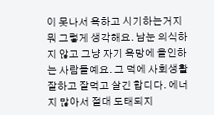이 못나서 욕하고 시기하는거지 뭐 그렇게 생각해요. 남눈 의식하지 않고 그냥 자기 욕망에 올인하는 사람들예요. 그 덕에 사회생활 잘하고 잘먹고 살긴 합디다. 에너지 많아서 절대 도태되지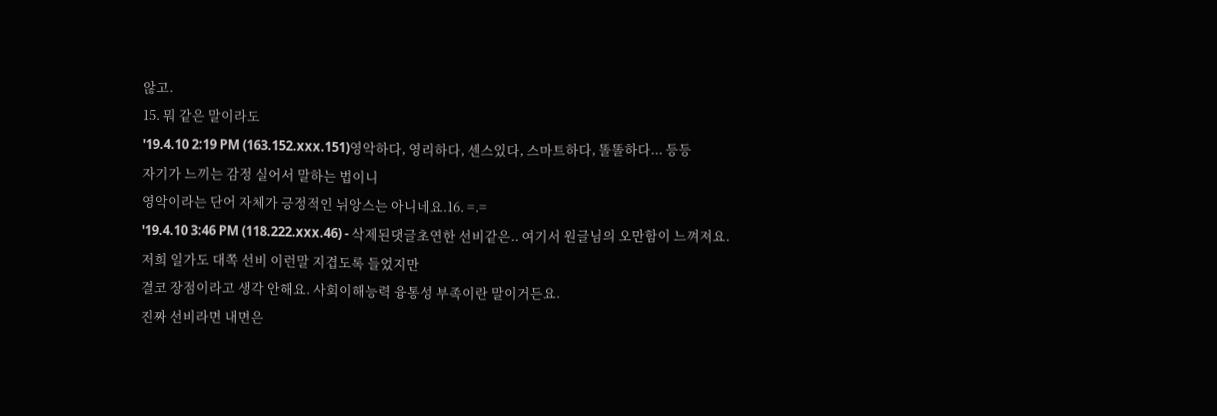않고.
15. 뭐 같은 말이라도
'19.4.10 2:19 PM (163.152.xxx.151)영악하다, 영리하다, 센스있다, 스마트하다, 똘똘하다... 등등
자기가 느끼는 감정 실어서 말하는 법이니
영악이라는 단어 자체가 긍정적인 뉘앙스는 아니네요.16. =.=
'19.4.10 3:46 PM (118.222.xxx.46) - 삭제된댓글초연한 선비같은.. 여기서 원글님의 오만함이 느껴져요.
저희 일가도 대쪽 선비 이런말 지겹도록 들었지만
결코 장점이라고 생각 안해요. 사회이해능력 융통성 부족이란 말이거든요.
진짜 선비라면 내면은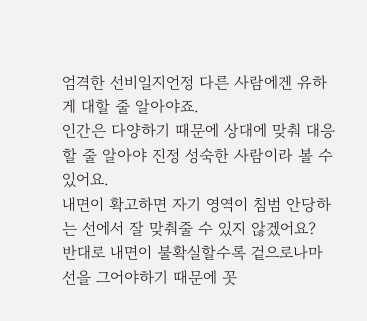엄격한 선비일지언정 다른 사람에겐 유하게 대할 줄 알아야죠.
인간은 다양하기 때문에 상대에 맞춰 대응할 줄 알아야 진정 성숙한 사람이라 볼 수 있어요.
내면이 확고하면 자기 영역이 침범 안당하는 선에서 잘 맞춰줄 수 있지 않겠어요?
반대로 내면이 불확실할수록 겉으로나마 선을 그어야하기 때문에 꼿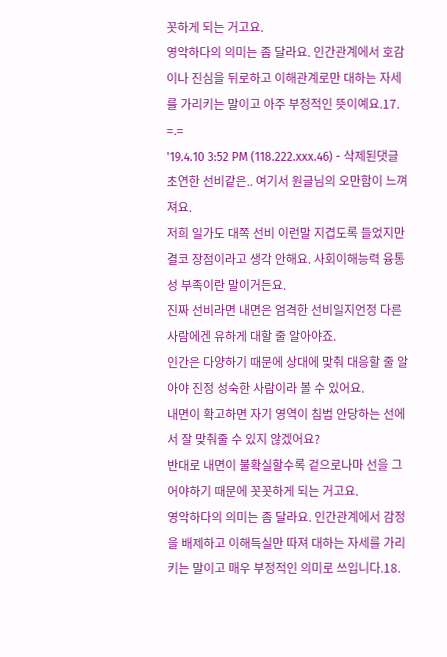꼿하게 되는 거고요.
영악하다의 의미는 좀 달라요. 인간관계에서 호감이나 진심을 뒤로하고 이해관계로만 대하는 자세를 가리키는 말이고 아주 부정적인 뜻이예요.17. =.=
'19.4.10 3:52 PM (118.222.xxx.46) - 삭제된댓글초연한 선비같은.. 여기서 원글님의 오만함이 느껴져요.
저희 일가도 대쪽 선비 이런말 지겹도록 들었지만
결코 장점이라고 생각 안해요. 사회이해능력 융통성 부족이란 말이거든요.
진짜 선비라면 내면은 엄격한 선비일지언정 다른 사람에겐 유하게 대할 줄 알아야죠.
인간은 다양하기 때문에 상대에 맞춰 대응할 줄 알아야 진정 성숙한 사람이라 볼 수 있어요.
내면이 확고하면 자기 영역이 침범 안당하는 선에서 잘 맞춰줄 수 있지 않겠어요?
반대로 내면이 불확실할수록 겉으로나마 선을 그어야하기 때문에 꼿꼿하게 되는 거고요.
영악하다의 의미는 좀 달라요. 인간관계에서 감정을 배제하고 이해득실만 따져 대하는 자세를 가리키는 말이고 매우 부정적인 의미로 쓰입니다.18.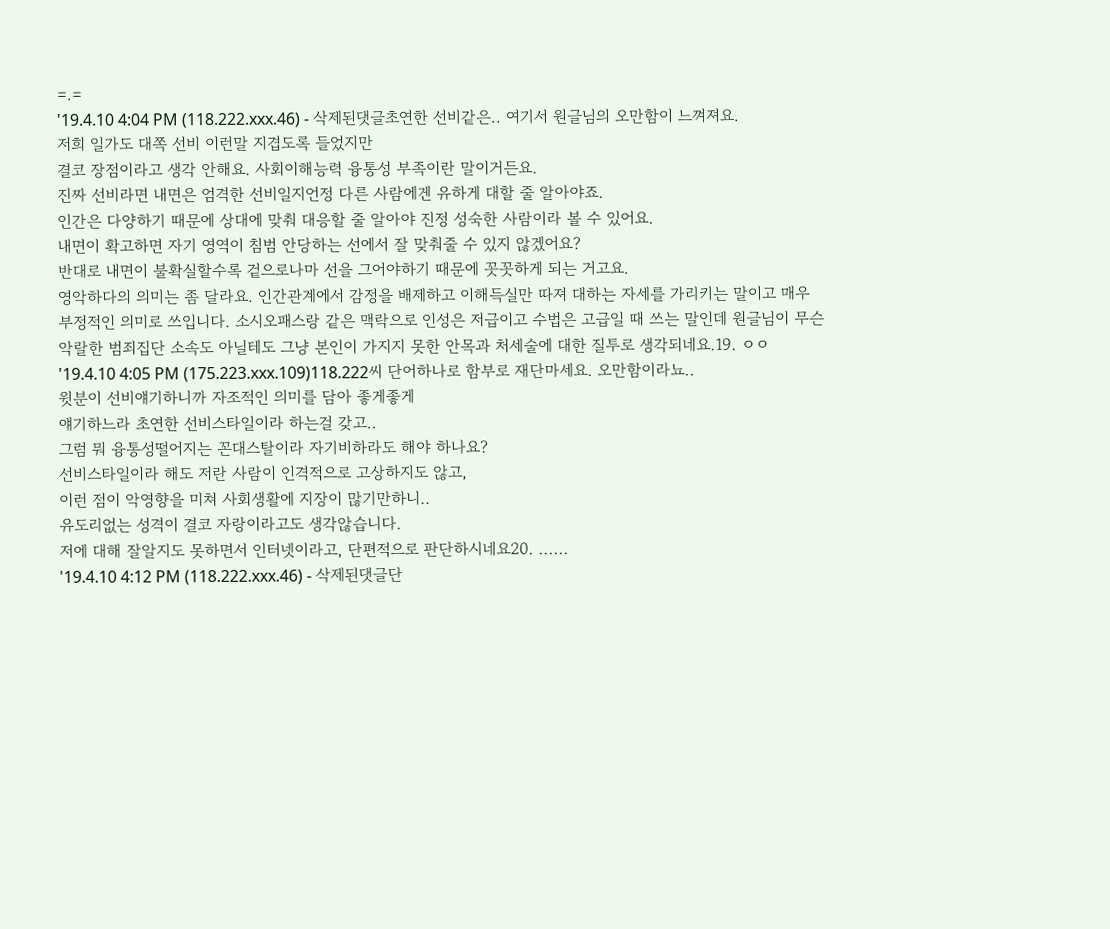=.=
'19.4.10 4:04 PM (118.222.xxx.46) - 삭제된댓글초연한 선비같은.. 여기서 원글님의 오만함이 느껴져요.
저희 일가도 대쪽 선비 이런말 지겹도록 들었지만
결코 장점이라고 생각 안해요. 사회이해능력 융통성 부족이란 말이거든요.
진짜 선비라면 내면은 엄격한 선비일지언정 다른 사람에겐 유하게 대할 줄 알아야죠.
인간은 다양하기 때문에 상대에 맞춰 대응할 줄 알아야 진정 성숙한 사람이라 볼 수 있어요.
내면이 확고하면 자기 영역이 침범 안당하는 선에서 잘 맞춰줄 수 있지 않겠어요?
반대로 내면이 불확실할수록 겉으로나마 선을 그어야하기 때문에 꼿꼿하게 되는 거고요.
영악하다의 의미는 좀 달라요. 인간관계에서 감정을 배제하고 이해득실만 따져 대하는 자세를 가리키는 말이고 매우 부정적인 의미로 쓰입니다. 소시오패스랑 같은 맥락으로 인성은 저급이고 수법은 고급일 때 쓰는 말인데 원글님이 무슨 악랄한 범죄집단 소속도 아닐테도 그냥 본인이 가지지 못한 안목과 처세술에 대한 질투로 생각되네요.19. ㅇㅇ
'19.4.10 4:05 PM (175.223.xxx.109)118.222씨 단어하나로 함부로 재단마세요. 오만함이라뇨..
윗분이 선비얘기하니까 자조적인 의미를 담아 좋게좋게
얘기하느라 초연한 선비스타일이라 하는걸 갖고..
그럼 뭐 융통성떨어지는 꼰대스탈이라 자기비하라도 해야 하나요?
선비스타일이라 해도 저란 사람이 인격적으로 고상하지도 않고,
이런 점이 악영향을 미쳐 사회생활에 지장이 많기만하니..
유도리없는 성격이 결코 자랑이라고도 생각않습니다.
저에 대해 잘알지도 못하면서 인터넷이라고, 단편적으로 판단하시네요20. ......
'19.4.10 4:12 PM (118.222.xxx.46) - 삭제된댓글단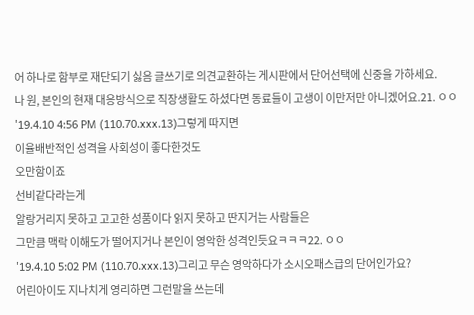어 하나로 함부로 재단되기 싫음 글쓰기로 의견교환하는 게시판에서 단어선택에 신중을 가하세요.
나 원, 본인의 현재 대응방식으로 직장생활도 하셨다면 동료들이 고생이 이만저만 아니겠어요.21. ㅇㅇ
'19.4.10 4:56 PM (110.70.xxx.13)그렇게 따지면
이율배반적인 성격을 사회성이 좋다한것도
오만함이죠
선비같다라는게
알랑거리지 못하고 고고한 성품이다 읽지 못하고 딴지거는 사람들은
그만큼 맥락 이해도가 떨어지거나 본인이 영악한 성격인듯요ㅋㅋㅋ22. ㅇㅇ
'19.4.10 5:02 PM (110.70.xxx.13)그리고 무슨 영악하다가 소시오패스급의 단어인가요?
어린아이도 지나치게 영리하면 그런말을 쓰는데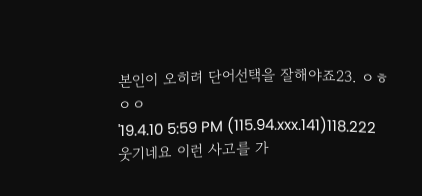본인이 오히려 단어선택을 잘해야죠23. ㅇㅎㅇㅇ
'19.4.10 5:59 PM (115.94.xxx.141)118.222 웃기네요 이런 사고를 가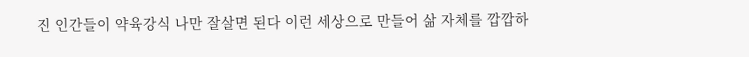진 인간들이 약육강식 나만 잘살면 된다 이런 세상으로 만들어 삶 자체를 깝깝하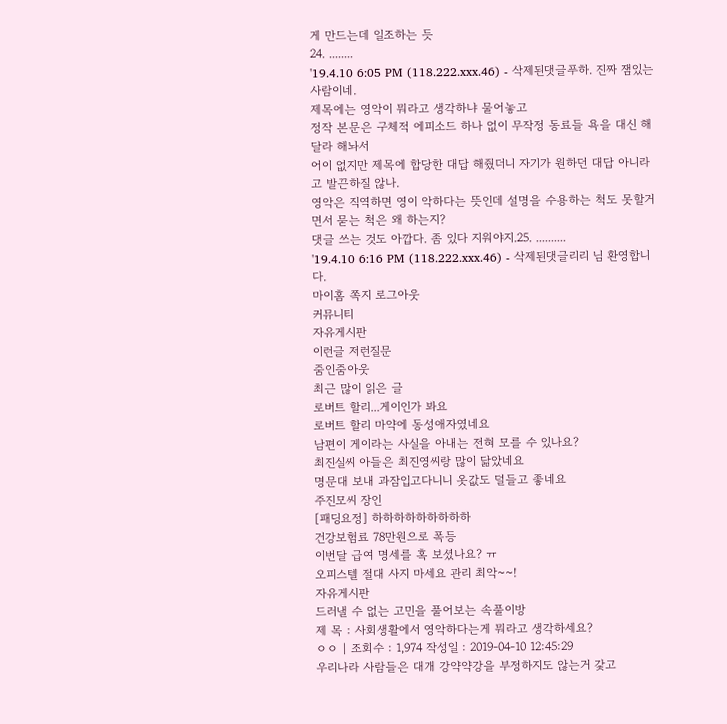게 만드는데 일조하는 듯
24. ........
'19.4.10 6:05 PM (118.222.xxx.46) - 삭제된댓글푸하. 진짜 잼있는 사람이네.
제목에는 영악이 뭐라고 생각하냐 물어놓고
정작 본문은 구체적 에피소드 하나 없이 무작정 동료들 욕을 대신 해달라 해놔서
어이 없지만 제목에 합당한 대답 해줬더니 자기가 원하던 대답 아니라고 발끈하질 않나.
영악은 직역하면 영이 악하다는 뜻인데 설명을 수용하는 척도 못할거면서 묻는 척은 왜 하는지?
댓글 쓰는 것도 아깝다. 좀 있다 지워야지.25. ..........
'19.4.10 6:16 PM (118.222.xxx.46) - 삭제된댓글리리 님 환영합니다.
마이홈 쪽지 로그아웃
커뮤니티
자유게시판
이런글 저런질문
줌인줌아웃
최근 많이 읽은 글
로버트 할리...게이인가 봐요
로버트 할리 마약에 동성애자였네요
남편이 게이라는 사실을 아내는 전혀 모를 수 있나요?
최진실씨 아들은 최진영씨랑 많이 닮았네요
명문대 보내 과잠입고다니니 옷값도 덜들고 좋네요
주진모씨 장인
[패딩요정] 하하하하하하하하하
건강보험료 78만원으로 폭등
이번달 급여 명세를 혹 보셨나요? ㅠ
오피스텔 절대 사지 마세요 관리 최악~~!
자유게시판
드러낼 수 없는 고민을 풀어보는 속풀이방
제 목 : 사회생활에서 영악하다는게 뭐라고 생각하세요?
ㅇㅇ | 조회수 : 1,974 작성일 : 2019-04-10 12:45:29
우리나라 사람들은 대개 강약약강을 부정하지도 않는거 갗고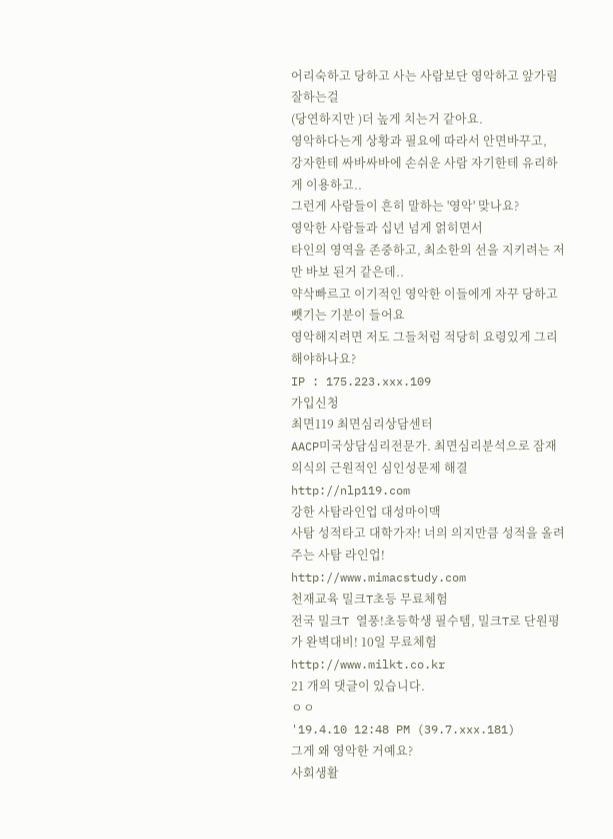어리숙하고 당하고 사는 사람보단 영악하고 앞가림 잘하는걸
(당연하지만 )더 높게 치는거 같아요.
영악하다는게 상황과 필요에 따라서 안면바꾸고,
강자한테 싸바싸바에 손쉬운 사람 자기한테 유리하게 이용하고..
그런게 사람들이 흔히 말하는 '영악' 맞나요?
영악한 사람들과 십년 넘게 얽히면서
타인의 영역을 존중하고, 최소한의 선을 지키려는 저만 바보 된거 같은데..
약삭빠르고 이기적인 영악한 이들에게 자꾸 당하고 뺏기는 기분이 들어요
영악해지려면 저도 그들처럼 적당히 요령있게 그리해야하나요?
IP : 175.223.xxx.109
가입신청
최면119 최면심리상담센터
AACP미국상담심리전문가. 최면심리분석으로 잠재의식의 근원적인 심인성문제 해결
http://nlp119.com
강한 사탐라인업 대성마이맥
사탐 성적타고 대학가자! 너의 의지만큼 성적을 올려주는 사탐 라인업!
http://www.mimacstudy.com
천재교육 밀크T초등 무료체험
전국 밀크T 열풍!초등학생 필수템, 밀크T로 단원평가 완벽대비! 10일 무료체험
http://www.milkt.co.kr
21 개의 댓글이 있습니다.
ㅇㅇ
'19.4.10 12:48 PM (39.7.xxx.181)
그게 왜 영악한 거예요?
사회생활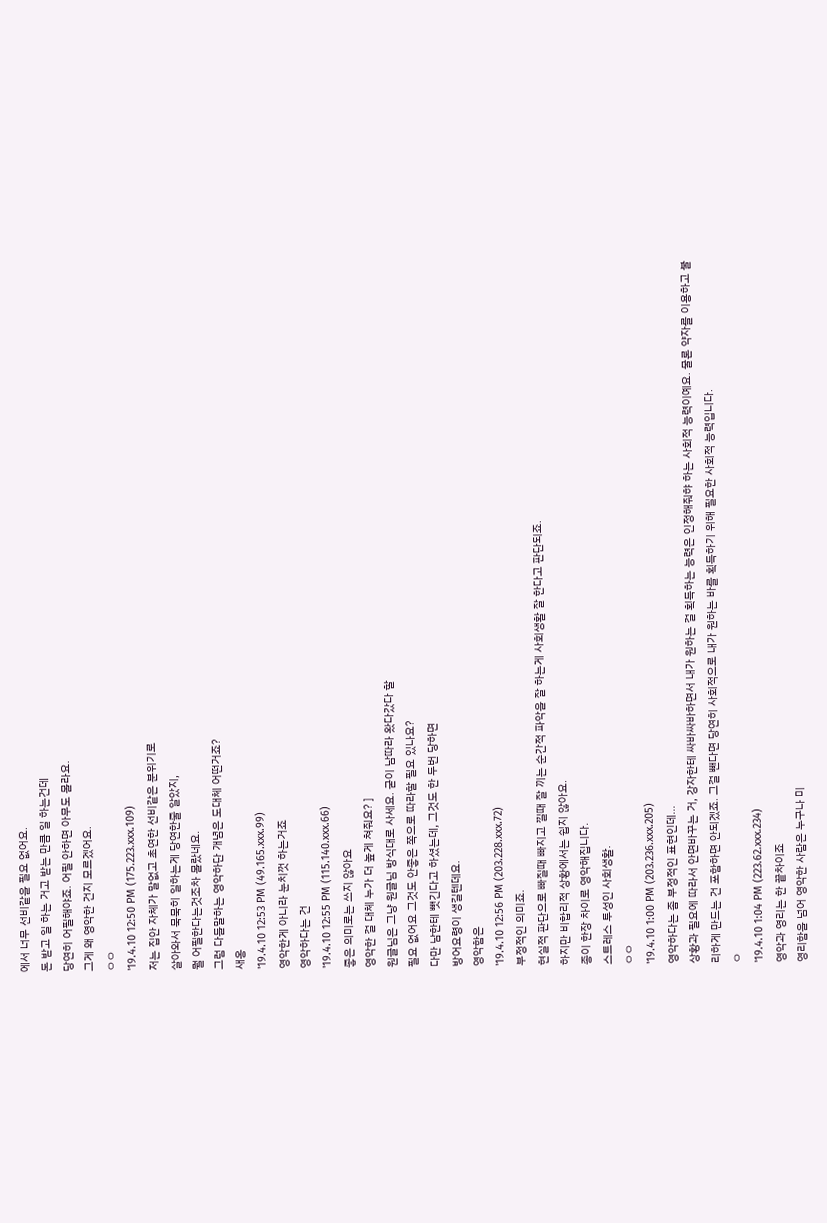에서 너무 선비같을 필요 없어요.
돈 받고 일 하는 거고 받는 만큼 일 하는건데
당연히 어필해야죠. 어필 안하면 아무도 몰라요.
그게 왜 영악한 건지 모르겠어요.
ㅇㅇ
'19.4.10 12:50 PM (175.223.xxx.109)
저는 집안 자체가 말없고 초연한 선비같은 분위기로
살아와서 묵묵히 일하는게 당연한줄 알았지,
뭘 어필한다는것조차 몰랐네요.
그럼 다들말하는 영악하단 개념은 도대체 어떤거죠?
새옹
'19.4.10 12:53 PM (49.165.xxx.99)
영악한게 아니라 눈치껏 하는거죠
영악하다는 건
'19.4.10 12:55 PM (115.140.xxx.66)
좋은 의미로는 쓰지 않아요
영악한 걸 대체 누가 더 높게 쳐줘요? ]
원글님은 그냥 원글님 방식대로 사세요. 굳이 남따라 왔다갔다 할
필요 없어요 그것도 안좋은 쪽으로 따라할 필요 있나요?
다만 남한테 뺏긴다고 하셨는데, 그것도 한 두번 당하면
방어요령이 생길텐데요.
영악함은
'19.4.10 12:56 PM (203.228.xxx.72)
부정적인 의미죠.
현실적 판단으로 빠질때 빠지고 낄때 잘 끼는 순간적 파악을 잘 하는게 사회생활 잘 한다고 판단되죠.
하지만 비합리적 상황에서는 쉽지 않아요.
종이 한장 차이로 영악해집니다.
스트레스 투성인 사회생활.
ㅇㅇ
'19.4.10 1:00 PM (203.236.xxx.205)
영악하다는 좀 부정적인 표현인데...
상황과 필요에 따라서 안면바꾸는 거, 강자한테 싸바싸바하면서 내가 원하는 걸 획득하는 능력은 인정해줘햐 하는 사회적 능력이예요. 물론 약자를 이용하고 불리하게 만드는 건 포함하면 안되겠죠. 그걸 뺀다면 당연히 사회적으로 내가 원하는 바를 획득하기 위해 필요한 사회적 능력입니다.
ㅇ
'19.4.10 1:04 PM (223.62.xxx.234)
영악과 영리는 한 끝차이죠
영리함을 넘어 영악한 사람은 누구나 미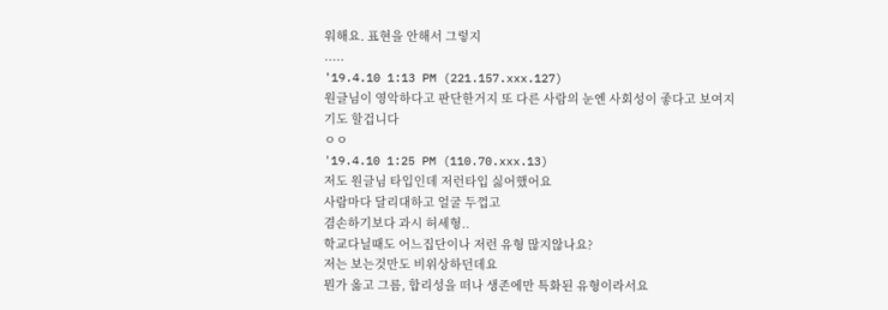워해요. 표현을 안해서 그렇지
.....
'19.4.10 1:13 PM (221.157.xxx.127)
원글님이 영악하다고 판단한거지 또 다른 사람의 눈엔 사회성이 좋다고 보여지기도 할겁니다
ㅇㅇ
'19.4.10 1:25 PM (110.70.xxx.13)
저도 원글님 타입인데 저런타입 싫어했어요
사람마다 달리대하고 얼굴 두껍고
겸손하기보다 과시 허세형..
학교다닐때도 어느집단이나 저런 유형 많지않나요?
저는 보는것만도 비위상하던데요
뭔가 옳고 그름, 합리성을 떠나 생존에만 특화된 유형이라서요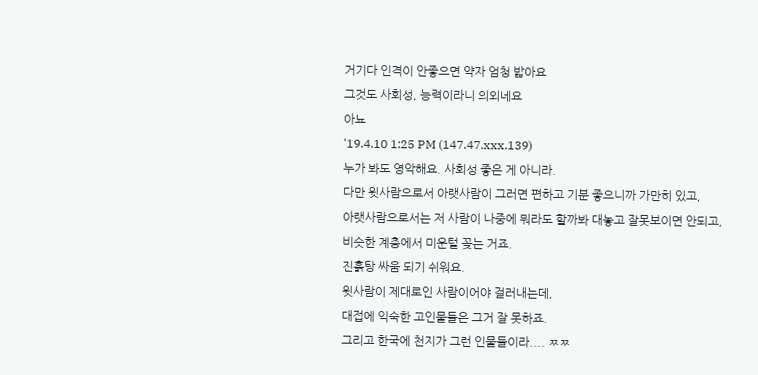거기다 인격이 안좋으면 약자 엄청 밟아요
그것도 사회성, 능력이라니 의외네요
아뇨
'19.4.10 1:25 PM (147.47.xxx.139)
누가 봐도 영악해요. 사회성 좋은 게 아니라.
다만 윗사람으로서 아랫사람이 그러면 편하고 기분 좋으니까 가만히 있고,
아랫사람으로서는 저 사람이 나중에 뭐라도 할까봐 대놓고 잘못보이면 안되고,
비슷한 계층에서 미운털 꽂는 거죠.
진흙탕 싸움 되기 쉬워요.
윗사람이 제대로인 사람이어야 걸러내는데,
대접에 익숙한 고인물들은 그거 잘 못하죠.
그리고 한국에 천지가 그런 인물들이라.... ㅉㅉ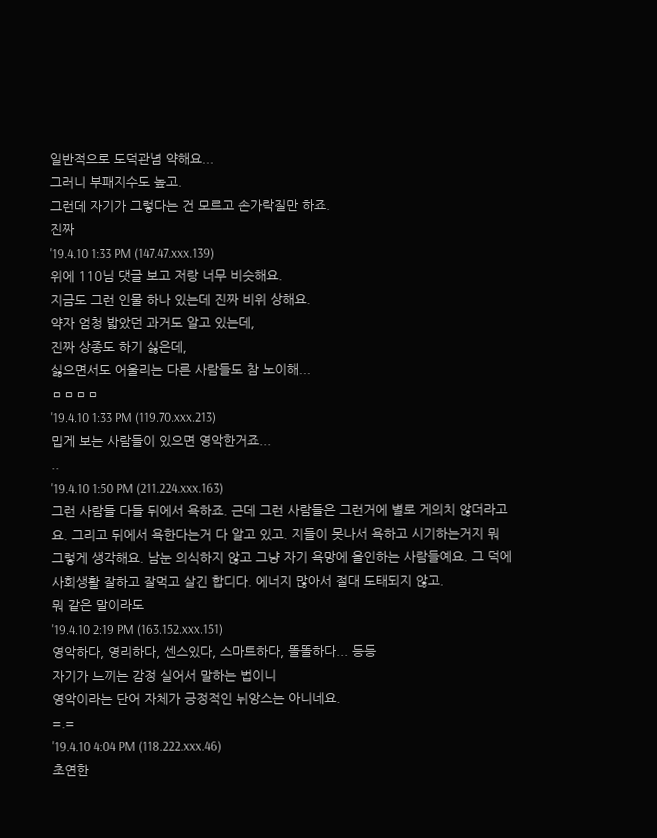일반적으로 도덕관념 약해요...
그러니 부패지수도 높고.
그런데 자기가 그렇다는 건 모르고 손가락질만 하죠.
진짜
'19.4.10 1:33 PM (147.47.xxx.139)
위에 110님 댓글 보고 저랑 너무 비슷해요.
지금도 그런 인물 하나 있는데 진짜 비위 상해요.
약자 엄청 밟았던 과거도 알고 있는데,
진짜 상종도 하기 싫은데,
싫으면서도 어울리는 다른 사람들도 참 노이해...
ㅁㅁㅁㅁ
'19.4.10 1:33 PM (119.70.xxx.213)
밉게 보는 사람들이 있으면 영악한거죠...
..
'19.4.10 1:50 PM (211.224.xxx.163)
그런 사람들 다들 뒤에서 욕하죠. 근데 그런 사람들은 그런거에 별로 게의치 않더라고요. 그리고 뒤에서 욕한다는거 다 알고 있고. 지들이 못나서 욕하고 시기하는거지 뭐 그렇게 생각해요. 남눈 의식하지 않고 그냥 자기 욕망에 올인하는 사람들예요. 그 덕에 사회생활 잘하고 잘먹고 살긴 합디다. 에너지 많아서 절대 도태되지 않고.
뭐 같은 말이라도
'19.4.10 2:19 PM (163.152.xxx.151)
영악하다, 영리하다, 센스있다, 스마트하다, 똘똘하다... 등등
자기가 느끼는 감정 실어서 말하는 법이니
영악이라는 단어 자체가 긍정적인 뉘앙스는 아니네요.
=.=
'19.4.10 4:04 PM (118.222.xxx.46)
초연한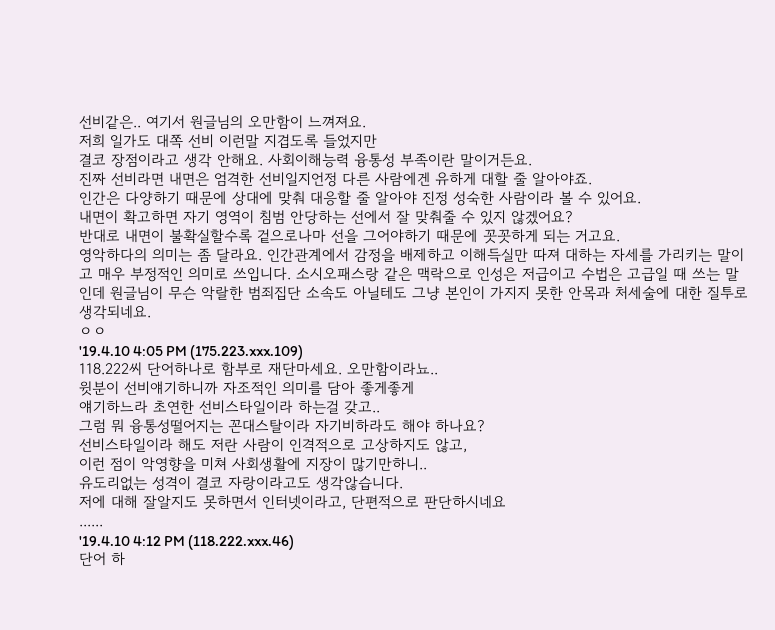선비같은.. 여기서 원글님의 오만함이 느껴져요.
저희 일가도 대쪽 선비 이런말 지겹도록 들었지만
결코 장점이라고 생각 안해요. 사회이해능력 융통성 부족이란 말이거든요.
진짜 선비라면 내면은 엄격한 선비일지언정 다른 사람에겐 유하게 대할 줄 알아야죠.
인간은 다양하기 때문에 상대에 맞춰 대응할 줄 알아야 진정 성숙한 사람이라 볼 수 있어요.
내면이 확고하면 자기 영역이 침범 안당하는 선에서 잘 맞춰줄 수 있지 않겠어요?
반대로 내면이 불확실할수록 겉으로나마 선을 그어야하기 때문에 꼿꼿하게 되는 거고요.
영악하다의 의미는 좀 달라요. 인간관계에서 감정을 배제하고 이해득실만 따져 대하는 자세를 가리키는 말이고 매우 부정적인 의미로 쓰입니다. 소시오패스랑 같은 맥락으로 인성은 저급이고 수법은 고급일 때 쓰는 말인데 원글님이 무슨 악랄한 범죄집단 소속도 아닐테도 그냥 본인이 가지지 못한 안목과 처세술에 대한 질투로 생각되네요.
ㅇㅇ
'19.4.10 4:05 PM (175.223.xxx.109)
118.222씨 단어하나로 함부로 재단마세요. 오만함이라뇨..
윗분이 선비얘기하니까 자조적인 의미를 담아 좋게좋게
얘기하느라 초연한 선비스타일이라 하는걸 갖고..
그럼 뭐 융통성떨어지는 꼰대스탈이라 자기비하라도 해야 하나요?
선비스타일이라 해도 저란 사람이 인격적으로 고상하지도 않고,
이런 점이 악영향을 미쳐 사회생활에 지장이 많기만하니..
유도리없는 성격이 결코 자랑이라고도 생각않습니다.
저에 대해 잘알지도 못하면서 인터넷이라고, 단편적으로 판단하시네요
......
'19.4.10 4:12 PM (118.222.xxx.46)
단어 하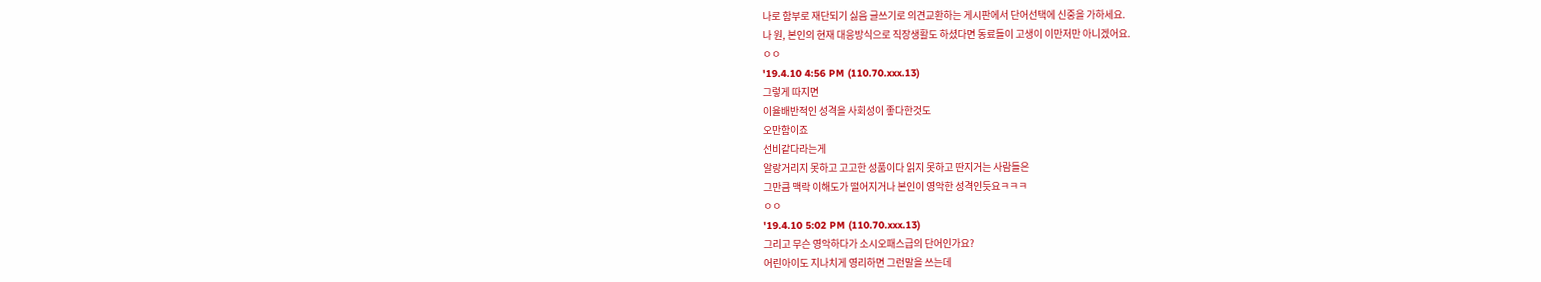나로 함부로 재단되기 싫음 글쓰기로 의견교환하는 게시판에서 단어선택에 신중을 가하세요.
나 원, 본인의 현재 대응방식으로 직장생활도 하셨다면 동료들이 고생이 이만저만 아니겠어요.
ㅇㅇ
'19.4.10 4:56 PM (110.70.xxx.13)
그렇게 따지면
이율배반적인 성격을 사회성이 좋다한것도
오만함이죠
선비같다라는게
알랑거리지 못하고 고고한 성품이다 읽지 못하고 딴지거는 사람들은
그만큼 맥락 이해도가 떨어지거나 본인이 영악한 성격인듯요ㅋㅋㅋ
ㅇㅇ
'19.4.10 5:02 PM (110.70.xxx.13)
그리고 무슨 영악하다가 소시오패스급의 단어인가요?
어린아이도 지나치게 영리하면 그런말을 쓰는데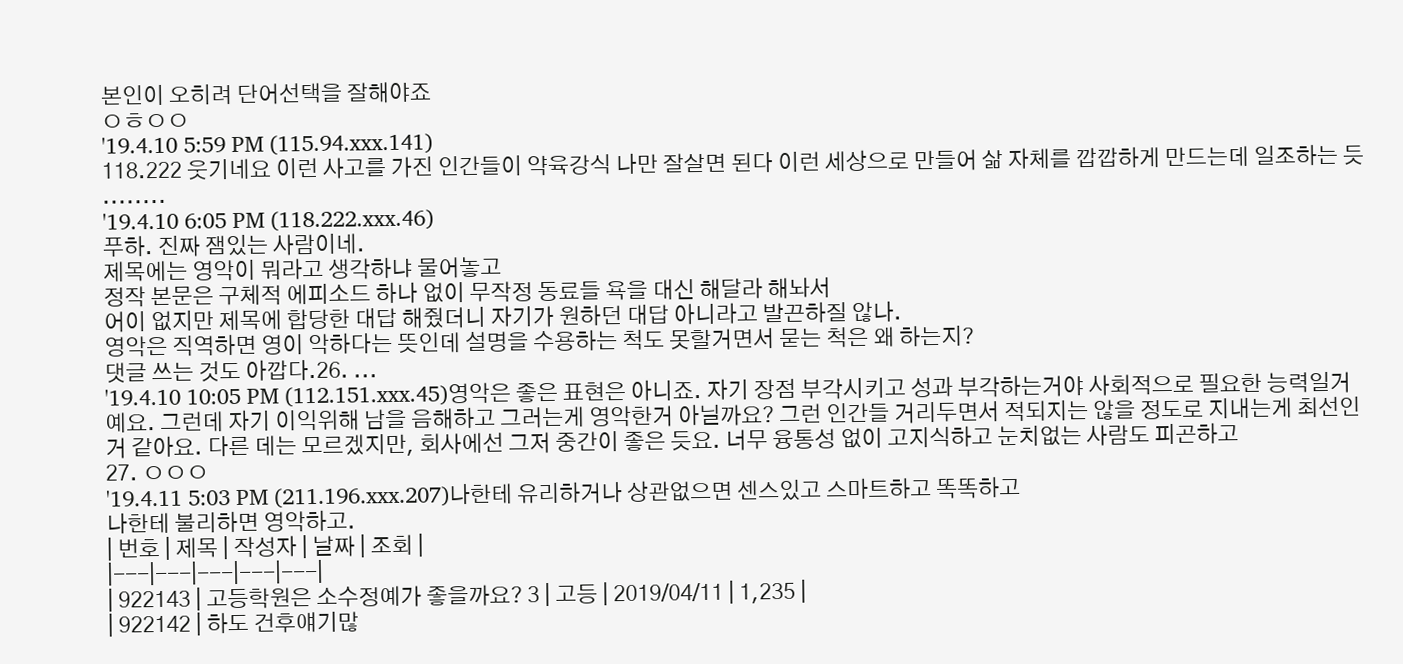본인이 오히려 단어선택을 잘해야죠
ㅇㅎㅇㅇ
'19.4.10 5:59 PM (115.94.xxx.141)
118.222 웃기네요 이런 사고를 가진 인간들이 약육강식 나만 잘살면 된다 이런 세상으로 만들어 삶 자체를 깝깝하게 만드는데 일조하는 듯
........
'19.4.10 6:05 PM (118.222.xxx.46)
푸하. 진짜 잼있는 사람이네.
제목에는 영악이 뭐라고 생각하냐 물어놓고
정작 본문은 구체적 에피소드 하나 없이 무작정 동료들 욕을 대신 해달라 해놔서
어이 없지만 제목에 합당한 대답 해줬더니 자기가 원하던 대답 아니라고 발끈하질 않나.
영악은 직역하면 영이 악하다는 뜻인데 설명을 수용하는 척도 못할거면서 묻는 척은 왜 하는지?
댓글 쓰는 것도 아깝다.26. ...
'19.4.10 10:05 PM (112.151.xxx.45)영악은 좋은 표현은 아니죠. 자기 장점 부각시키고 성과 부각하는거야 사회적으로 필요한 능력일거예요. 그런데 자기 이익위해 남을 음해하고 그러는게 영악한거 아닐까요? 그런 인간들 거리두면서 적되지는 않을 정도로 지내는게 최선인거 같아요. 다른 데는 모르겠지만, 회사에선 그저 중간이 좋은 듯요. 너무 융통성 없이 고지식하고 눈치없는 사람도 피곤하고
27. ㅇㅇㅇ
'19.4.11 5:03 PM (211.196.xxx.207)나한테 유리하거나 상관없으면 센스있고 스마트하고 똑똑하고
나한테 불리하면 영악하고.
| 번호 | 제목 | 작성자 | 날짜 | 조회 |
|---|---|---|---|---|
| 922143 | 고등학원은 소수정예가 좋을까요? 3 | 고등 | 2019/04/11 | 1,235 |
| 922142 | 하도 건후얘기많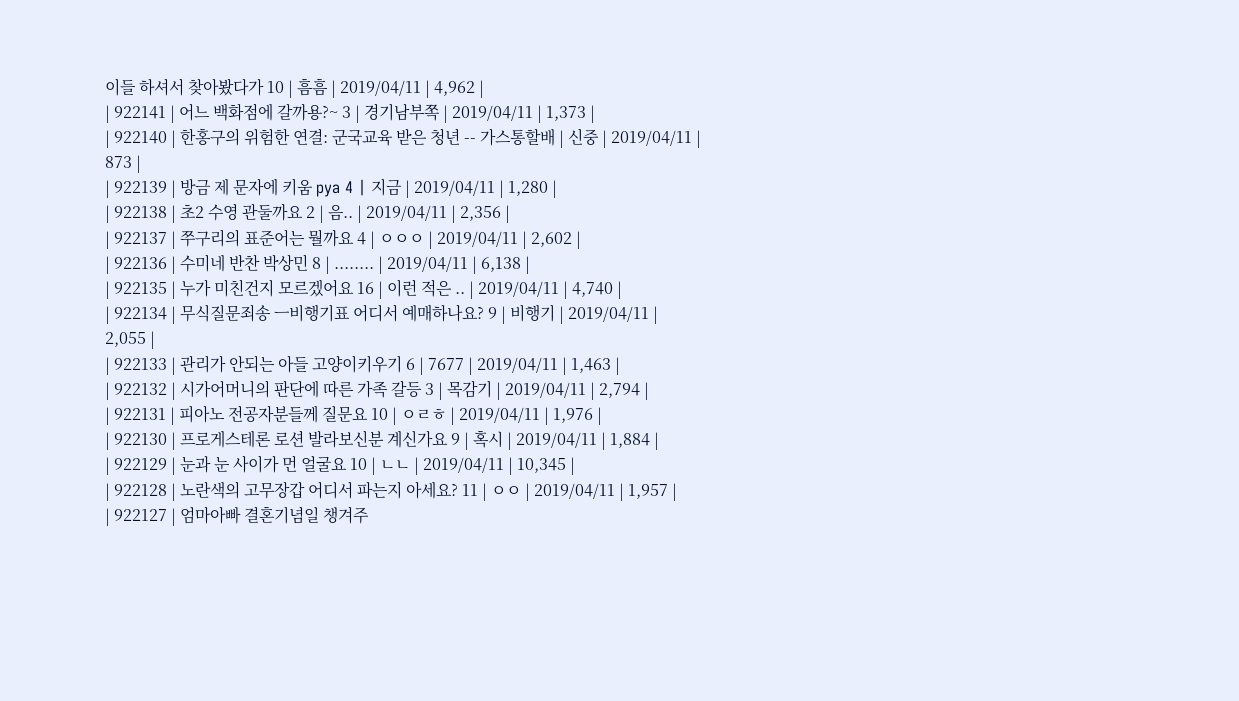이들 하셔서 찾아봤다가 10 | 흠흠 | 2019/04/11 | 4,962 |
| 922141 | 어느 백화점에 갈까용?~ 3 | 경기남부쪽 | 2019/04/11 | 1,373 |
| 922140 | 한홍구의 위험한 연결: 군국교육 받은 청년 -- 가스통할배 | 신중 | 2019/04/11 | 873 |
| 922139 | 방금 제 문자에 키움 pya 4 | 지금 | 2019/04/11 | 1,280 |
| 922138 | 초2 수영 관둘까요 2 | 음.. | 2019/04/11 | 2,356 |
| 922137 | 쭈구리의 표준어는 뭘까요 4 | ㅇㅇㅇ | 2019/04/11 | 2,602 |
| 922136 | 수미네 반찬 박상민 8 | ........ | 2019/04/11 | 6,138 |
| 922135 | 누가 미친건지 모르겠어요 16 | 이런 적은 .. | 2019/04/11 | 4,740 |
| 922134 | 무식질문죄송 ㅡ비행기표 어디서 예매하나요? 9 | 비행기 | 2019/04/11 | 2,055 |
| 922133 | 관리가 안되는 아들 고양이키우기 6 | 7677 | 2019/04/11 | 1,463 |
| 922132 | 시가어머니의 판단에 따른 가족 갈등 3 | 목감기 | 2019/04/11 | 2,794 |
| 922131 | 피아노 전공자분들께 질문요 10 | ㅇㄹㅎ | 2019/04/11 | 1,976 |
| 922130 | 프로게스테론 로션 발라보신분 계신가요 9 | 혹시 | 2019/04/11 | 1,884 |
| 922129 | 눈과 눈 사이가 먼 얼굴요 10 | ㄴㄴ | 2019/04/11 | 10,345 |
| 922128 | 노란색의 고무장갑 어디서 파는지 아세요? 11 | ㅇㅇ | 2019/04/11 | 1,957 |
| 922127 | 엄마아빠 결혼기념일 챙겨주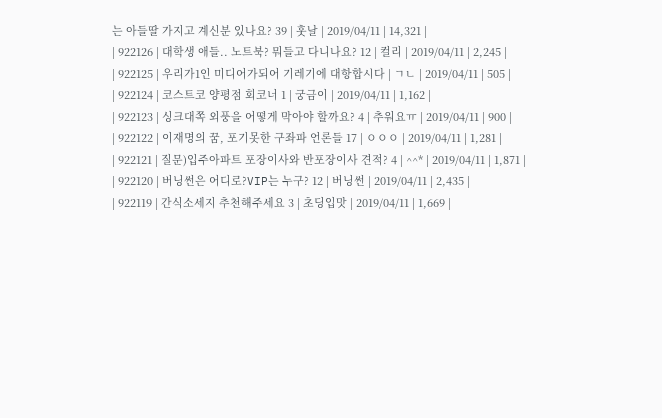는 아들딸 가지고 계신분 있나요? 39 | 훗날 | 2019/04/11 | 14,321 |
| 922126 | 대학생 애들.. 노트북? 뭐들고 다니나요? 12 | 컬리 | 2019/04/11 | 2,245 |
| 922125 | 우리가1인 미디어가되어 기레기에 대항합시다 | ㄱㄴ | 2019/04/11 | 505 |
| 922124 | 코스트코 양평점 회코너 1 | 궁금이 | 2019/04/11 | 1,162 |
| 922123 | 싱크대쪽 외풍을 어떻게 막아야 할까요? 4 | 추워요ㅠ | 2019/04/11 | 900 |
| 922122 | 이재명의 꿈, 포기못한 구좌파 언론들 17 | ㅇㅇㅇ | 2019/04/11 | 1,281 |
| 922121 | 질문)입주아파트 포장이사와 반포장이사 견적? 4 | ^^* | 2019/04/11 | 1,871 |
| 922120 | 버닝썬은 어디로?VIP는 누구? 12 | 버닝썬 | 2019/04/11 | 2,435 |
| 922119 | 간식소세지 추천해주세요 3 | 초딩입맛 | 2019/04/11 | 1,669 |